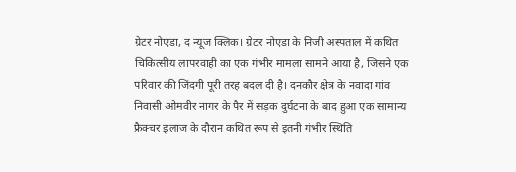ग्रेटर नोएडा, द न्यूज क्लिक। ग्रेटर नोएडा के निजी अस्पताल में कथित चिकित्सीय लापरवाही का एक गंभीर मामला सामने आया है, जिसने एक परिवार की जिंदगी पूरी तरह बदल दी है। दनकौर क्षेत्र के नवादा गांव निवासी ओमवीर नागर के पैर में सड़क दुर्घटना के बाद हुआ एक सामान्य फ्रैक्चर इलाज के दौरान कथित रूप से इतनी गंभीर स्थिति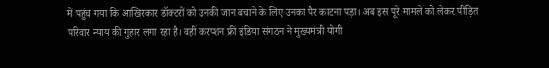में पहुंच गया कि आखिरकार डॉक्टरों को उनकी जान बचाने के लिए उनका पैर काटना पड़ा। अब इस पूरे मामले को लेकर पीड़ित परिवार न्याय की गुहार लगा रहा है। वहीं करप्शन फ्री इंडिया संगठन ने मुख्यमंत्री योगी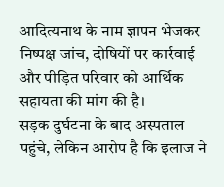आदित्यनाथ के नाम ज्ञापन भेजकर निष्पक्ष जांच, दोषियों पर कार्रवाई और पीड़ित परिवार को आर्थिक सहायता की मांग की है।
सड़क दुर्घटना के बाद अस्पताल पहुंचे, लेकिन आरोप है कि इलाज ने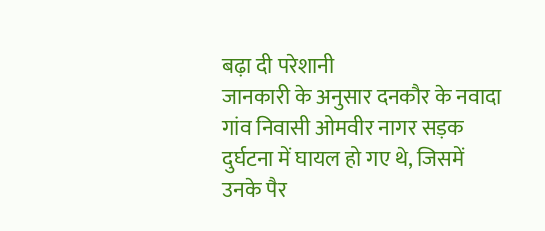बढ़ा दी परेशानी
जानकारी के अनुसार दनकौर के नवादा गांव निवासी ओमवीर नागर सड़क दुर्घटना में घायल हो गए थे, जिसमें उनके पैर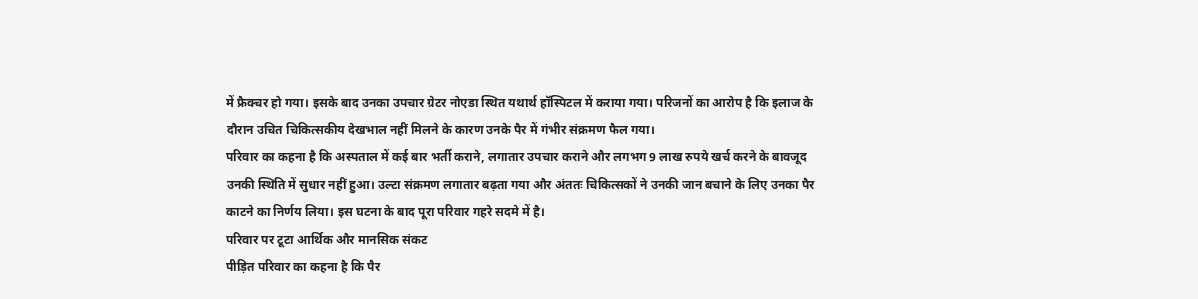में फ्रैक्चर हो गया। इसके बाद उनका उपचार ग्रेटर नोएडा स्थित यथार्थ हॉस्पिटल में कराया गया। परिजनों का आरोप है कि इलाज के दौरान उचित चिकित्सकीय देखभाल नहीं मिलने के कारण उनके पैर में गंभीर संक्रमण फैल गया।
परिवार का कहना है कि अस्पताल में कई बार भर्ती कराने, लगातार उपचार कराने और लगभग 9 लाख रुपये खर्च करने के बावजूद उनकी स्थिति में सुधार नहीं हुआ। उल्टा संक्रमण लगातार बढ़ता गया और अंततः चिकित्सकों ने उनकी जान बचाने के लिए उनका पैर काटने का निर्णय लिया। इस घटना के बाद पूरा परिवार गहरे सदमे में है।
परिवार पर टूटा आर्थिक और मानसिक संकट
पीड़ित परिवार का कहना है कि पैर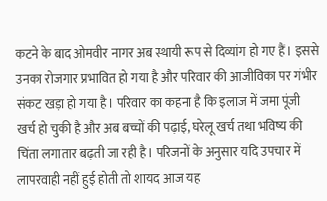कटने के बाद ओमवीर नागर अब स्थायी रूप से दिव्यांग हो गए हैं। इससे उनका रोजगार प्रभावित हो गया है और परिवार की आजीविका पर गंभीर संकट खड़ा हो गया है। परिवार का कहना है कि इलाज में जमा पूंजी खर्च हो चुकी है और अब बच्चों की पढ़ाई, घरेलू खर्च तथा भविष्य की चिंता लगातार बढ़ती जा रही है। परिजनों के अनुसार यदि उपचार में लापरवाही नहीं हुई होती तो शायद आज यह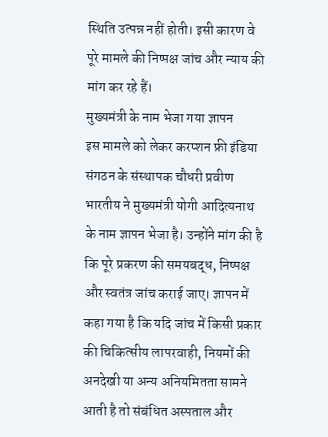स्थिति उत्पन्न नहीं होती। इसी कारण वे पूरे मामले की निष्पक्ष जांच और न्याय की मांग कर रहे हैं।
मुख्यमंत्री के नाम भेजा गया ज्ञापन
इस मामले को लेकर करप्शन फ्री इंडिया संगठन के संस्थापक चौधरी प्रवीण भारतीय ने मुख्यमंत्री योगी आदित्यनाथ के नाम ज्ञापन भेजा है। उन्होंने मांग की है कि पूरे प्रकरण की समयबद्ध, निष्पक्ष और स्वतंत्र जांच कराई जाए। ज्ञापन में कहा गया है कि यदि जांच में किसी प्रकार की चिकित्सीय लापरवाही, नियमों की अनदेखी या अन्य अनियमितता सामने आती है तो संबंधित अस्पताल और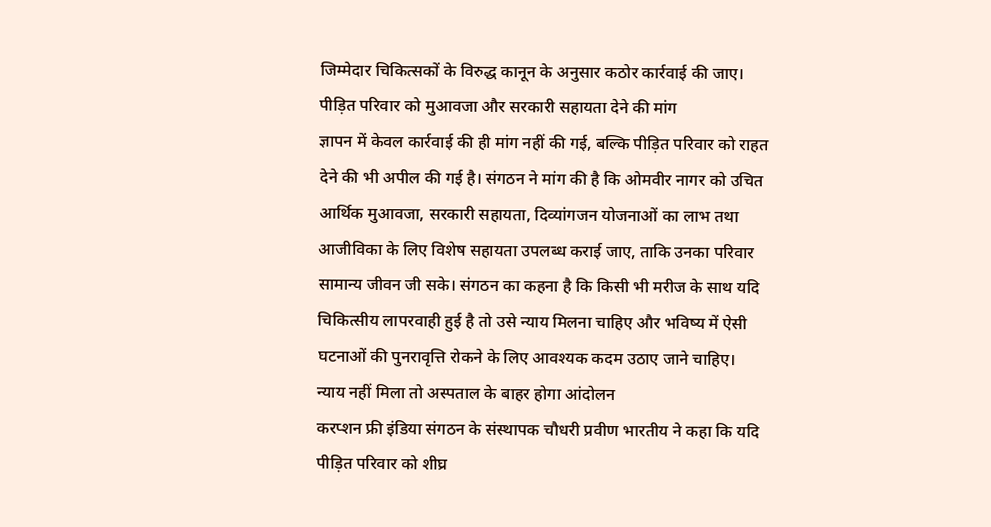जिम्मेदार चिकित्सकों के विरुद्ध कानून के अनुसार कठोर कार्रवाई की जाए।
पीड़ित परिवार को मुआवजा और सरकारी सहायता देने की मांग
ज्ञापन में केवल कार्रवाई की ही मांग नहीं की गई, बल्कि पीड़ित परिवार को राहत देने की भी अपील की गई है। संगठन ने मांग की है कि ओमवीर नागर को उचित आर्थिक मुआवजा, सरकारी सहायता, दिव्यांगजन योजनाओं का लाभ तथा आजीविका के लिए विशेष सहायता उपलब्ध कराई जाए, ताकि उनका परिवार सामान्य जीवन जी सके। संगठन का कहना है कि किसी भी मरीज के साथ यदि चिकित्सीय लापरवाही हुई है तो उसे न्याय मिलना चाहिए और भविष्य में ऐसी घटनाओं की पुनरावृत्ति रोकने के लिए आवश्यक कदम उठाए जाने चाहिए।
न्याय नहीं मिला तो अस्पताल के बाहर होगा आंदोलन
करप्शन फ्री इंडिया संगठन के संस्थापक चौधरी प्रवीण भारतीय ने कहा कि यदि पीड़ित परिवार को शीघ्र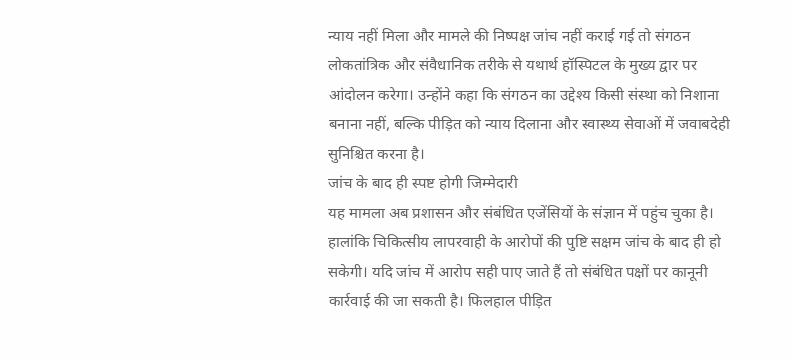न्याय नहीं मिला और मामले की निष्पक्ष जांच नहीं कराई गई तो संगठन लोकतांत्रिक और संवैधानिक तरीके से यथार्थ हॉस्पिटल के मुख्य द्वार पर आंदोलन करेगा। उन्होंने कहा कि संगठन का उद्देश्य किसी संस्था को निशाना बनाना नहीं, बल्कि पीड़ित को न्याय दिलाना और स्वास्थ्य सेवाओं में जवाबदेही सुनिश्चित करना है।
जांच के बाद ही स्पष्ट होगी जिम्मेदारी
यह मामला अब प्रशासन और संबंधित एजेंसियों के संज्ञान में पहुंच चुका है। हालांकि चिकित्सीय लापरवाही के आरोपों की पुष्टि सक्षम जांच के बाद ही हो सकेगी। यदि जांच में आरोप सही पाए जाते हैं तो संबंधित पक्षों पर कानूनी कार्रवाई की जा सकती है। फिलहाल पीड़ित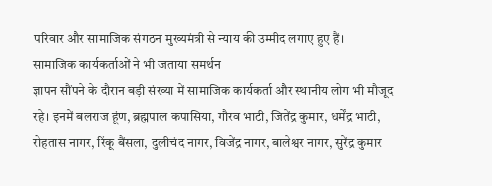परिवार और सामाजिक संगठन मुख्यमंत्री से न्याय की उम्मीद लगाए हुए हैं।
सामाजिक कार्यकर्ताओं ने भी जताया समर्थन
ज्ञापन सौंपने के दौरान बड़ी संख्या में सामाजिक कार्यकर्ता और स्थानीय लोग भी मौजूद रहे। इनमें बलराज हूंण, ब्रह्मपाल कपासिया, गौरव भाटी, जितेंद्र कुमार, धर्मेंद्र भाटी, रोहतास नागर, रिंकू बैंसला, दुलीचंद नागर, विजेंद्र नागर, बालेश्वर नागर, सुरेंद्र कुमार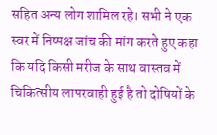सहित अन्य लोग शामिल रहे। सभी ने एक स्वर में निष्पक्ष जांच की मांग करते हुए कहा कि यदि किसी मरीज के साथ वास्तव में चिकित्सीय लापरवाही हुई है तो दोषियों के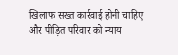खिलाफ सख्त कार्रवाई होनी चाहिए और पीड़ित परिवार को न्याय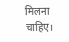मिलना चाहिए।